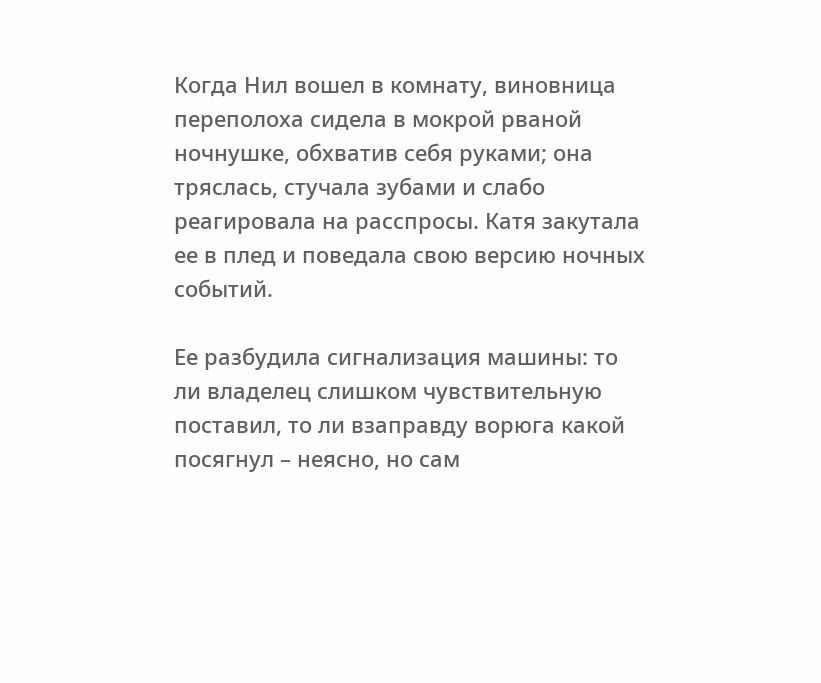Когда Нил вошел в комнату, виновница переполоха сидела в мокрой рваной ночнушке, обхватив себя руками; она тряслась, стучала зубами и слабо реагировала на расспросы. Катя закутала ее в плед и поведала свою версию ночных событий.

Ее разбудила сигнализация машины: то ли владелец слишком чувствительную поставил, то ли взаправду ворюга какой посягнул – неясно, но сам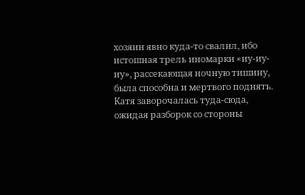хозяин явно куда-то свалил, ибо истошная трель иномарки «иу-иу-иу», рассекающая ночную тишину, была способна и мертвого поднять. Катя заворочалась туда-сюда, ожидая разборок со стороны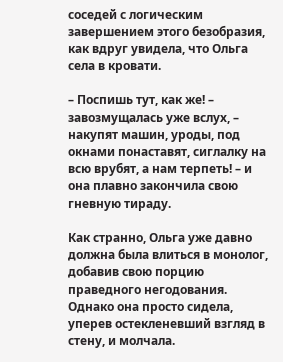соседей с логическим завершением этого безобразия, как вдруг увидела, что Ольга села в кровати.

– Поспишь тут, как же! – завозмущалась уже вслух, – накупят машин, уроды, под окнами понаставят, сиглалку на всю врубят, а нам терпеть! – и она плавно закончила свою гневную тираду.

Как странно, Ольга уже давно должна была влиться в монолог, добавив свою порцию праведного негодования. Однако она просто сидела, уперев остекленевший взгляд в стену, и молчала.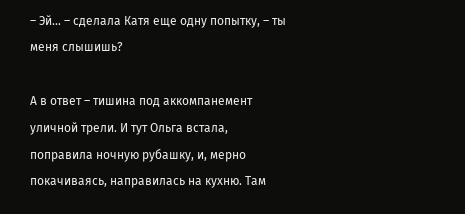– Эй… – сделала Катя еще одну попытку, – ты меня слышишь?

А в ответ – тишина под аккомпанемент уличной трели. И тут Ольга встала, поправила ночную рубашку, и, мерно покачиваясь, направилась на кухню. Там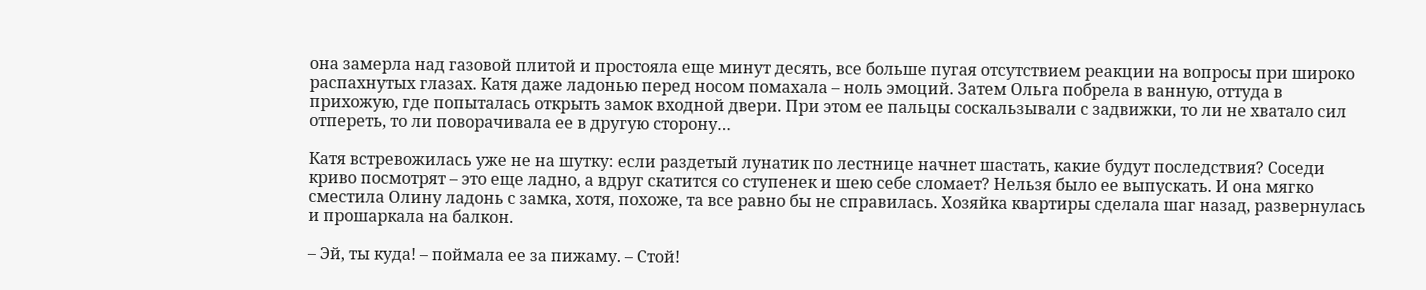она замерла над газовой плитой и простояла еще минут десять, все больше пугая отсутствием реакции на вопросы при широко распахнутых глазах. Катя даже ладонью перед носом помахала – ноль эмоций. Затем Ольга побрела в ванную, оттуда в прихожую, где попыталась открыть замок входной двери. При этом ее пальцы соскальзывали с задвижки, то ли не хватало сил отпереть, то ли поворачивала ее в другую сторону…

Катя встревожилась уже не на шутку: если раздетый лунатик по лестнице начнет шастать, какие будут последствия? Соседи криво посмотрят – это еще ладно, а вдруг скатится со ступенек и шею себе сломает? Нельзя было ее выпускать. И она мягко сместила Олину ладонь с замка, хотя, похоже, та все равно бы не справилась. Хозяйка квартиры сделала шаг назад, развернулась и прошаркала на балкон.

– Эй, ты куда! – поймала ее за пижаму. – Стой!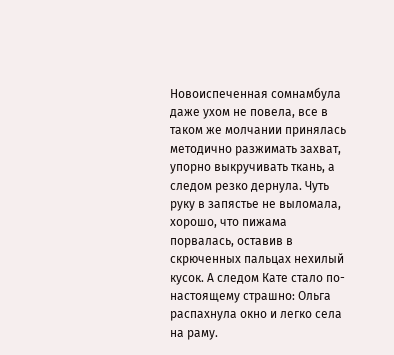Новоиспеченная сомнамбула даже ухом не повела, все в таком же молчании принялась методично разжимать захват, упорно выкручивать ткань, а следом резко дернула. Чуть руку в запястье не выломала, хорошо, что пижама порвалась, оставив в скрюченных пальцах нехилый кусок. А следом Кате стало по-настоящему страшно: Ольга распахнула окно и легко села на раму.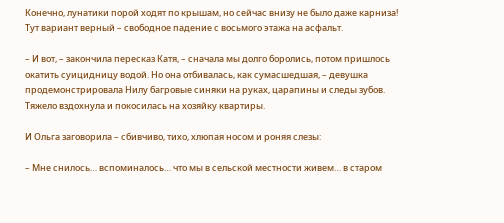Конечно, лунатики порой ходят по крышам, но сейчас внизу не было даже карниза! Тут вариант верный – свободное падение с восьмого этажа на асфальт.

– И вот, – закончила пересказ Катя, – сначала мы долго боролись, потом пришлось окатить суицидницу водой. Но она отбивалась, как сумасшедшая, – девушка продемонстрировала Нилу багровые синяки на руках, царапины и следы зубов. Тяжело вздохнула и покосилась на хозяйку квартиры.

И Ольга заговорила – сбивчиво, тихо, хлюпая носом и роняя слезы:

– Мне снилось… вспоминалось… что мы в сельской местности живем… в старом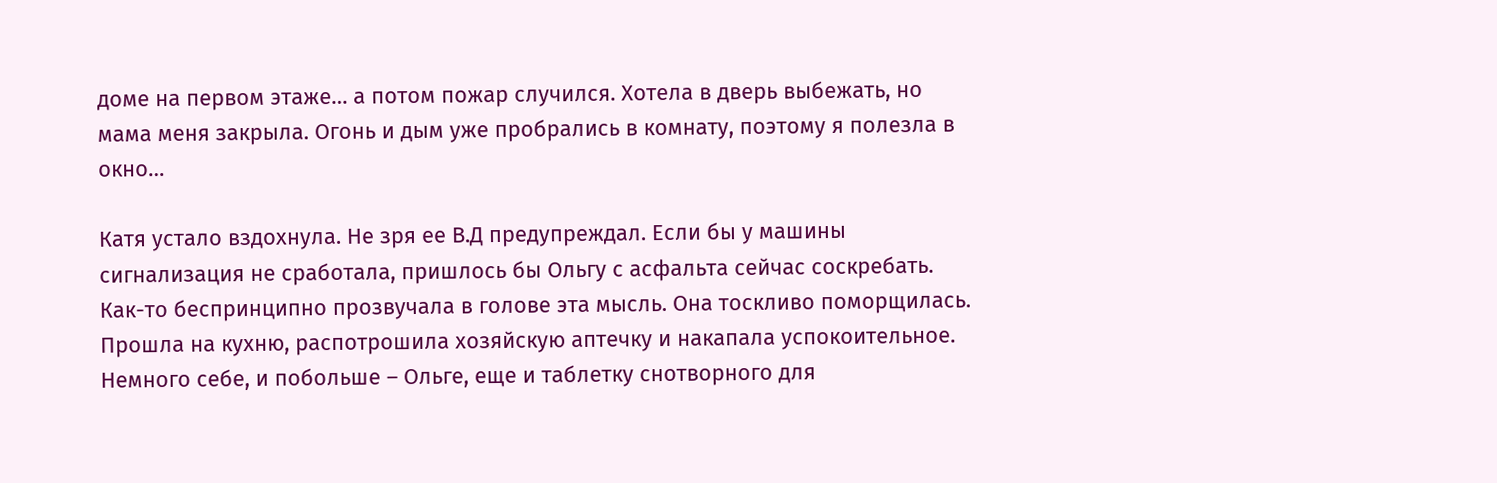доме на первом этаже… а потом пожар случился. Хотела в дверь выбежать, но мама меня закрыла. Огонь и дым уже пробрались в комнату, поэтому я полезла в окно…

Катя устало вздохнула. Не зря ее В.Д предупреждал. Если бы у машины сигнализация не сработала, пришлось бы Ольгу с асфальта сейчас соскребать. Как-то беспринципно прозвучала в голове эта мысль. Она тоскливо поморщилась. Прошла на кухню, распотрошила хозяйскую аптечку и накапала успокоительное. Немного себе, и побольше – Ольге, еще и таблетку снотворного для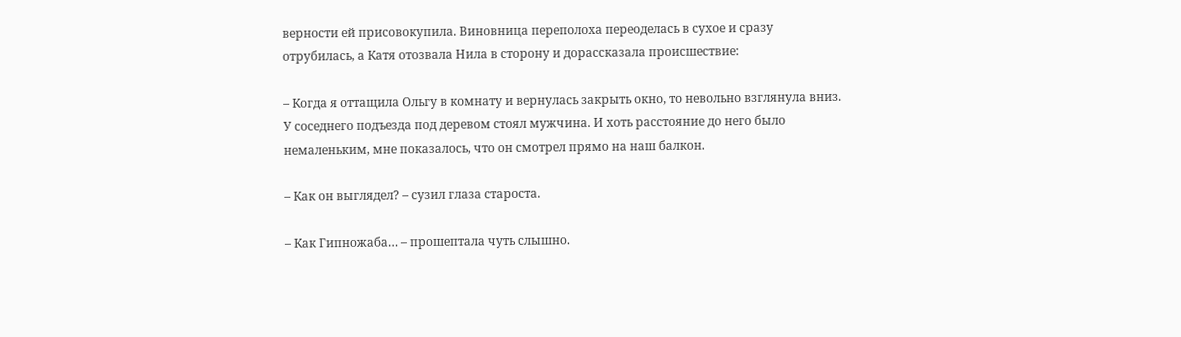верности ей присовокупила. Виновница переполоха переоделась в сухое и сразу отрубилась, а Катя отозвала Нила в сторону и дорассказала происшествие:

– Когда я оттащила Ольгу в комнату и вернулась закрыть окно, то невольно взглянула вниз. У соседнего подъезда под деревом стоял мужчина. И хоть расстояние до него было немаленьким, мне показалось, что он смотрел прямо на наш балкон.

– Как он выглядел? – сузил глаза староста.

– Как Гипножаба… – прошептала чуть слышно.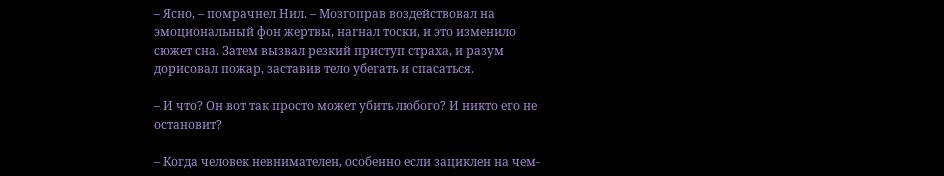– Ясно, – помрачнел Нил. – Мозгоправ воздействовал на эмоциональный фон жертвы, нагнал тоски, и это изменило сюжет сна. Затем вызвал резкий приступ страха, и разум дорисовал пожар, заставив тело убегать и спасаться.

– И что? Он вот так просто может убить любого? И никто его не остановит?

– Когда человек невнимателен, особенно если зациклен на чем-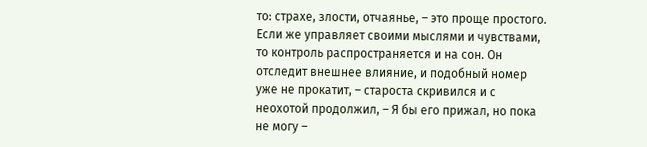то: страхе, злости, отчаянье, – это проще простого. Если же управляет своими мыслями и чувствами, то контроль распространяется и на сон. Он отследит внешнее влияние, и подобный номер уже не прокатит, – староста скривился и с неохотой продолжил, – Я бы его прижал, но пока не могу –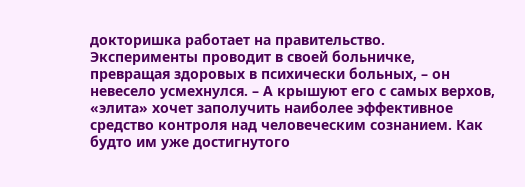докторишка работает на правительство. Эксперименты проводит в своей больничке, превращая здоровых в психически больных, – он невесело усмехнулся. – А крышуют его с самых верхов, «элита» хочет заполучить наиболее эффективное средство контроля над человеческим сознанием. Как будто им уже достигнутого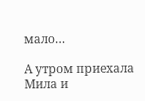мало…

А утром приехала Мила и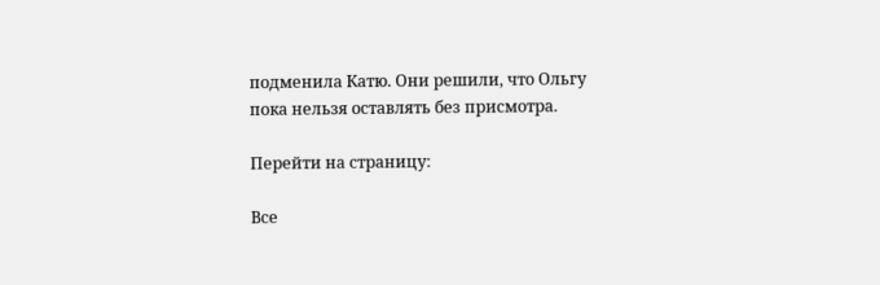подменила Катю. Они решили, что Ольгу пока нельзя оставлять без присмотра.

Перейти на страницу:

Все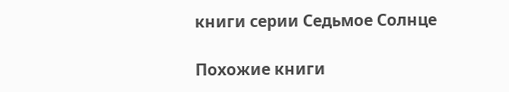книги серии Седьмое Солнце

Похожие книги